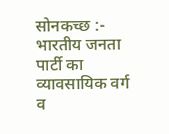सोनकच्छ :- भारतीय जनता पार्टी का व्यावसायिक वर्ग व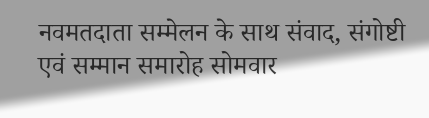नवमतदाता सम्मेलन के साथ संवाद, संगोष्टी एवं सम्मान समारोह सोमवार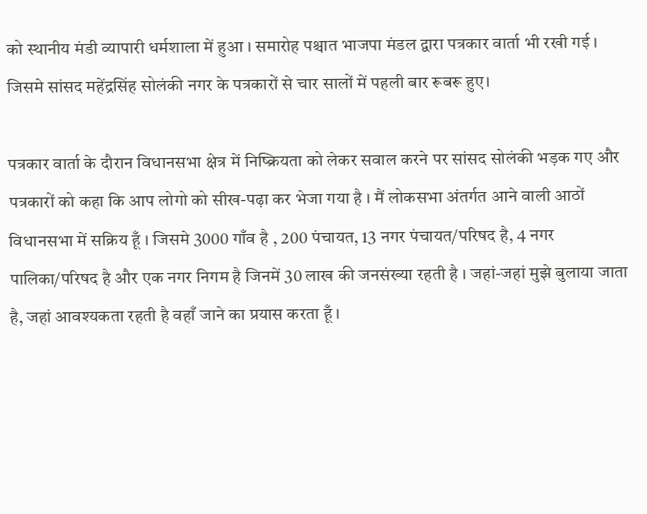को स्थानीय मंडी व्यापारी धर्मशाला में हुआ । समारोह पश्चात भाजपा मंडल द्वारा पत्रकार वार्ता भी रखी गई । जिसमे सांसद महेंद्रसिंह सोलंकी नगर के पत्रकारों से चार सालों में पहली बार रूबरू हुए।

पत्रकार वार्ता के दौरान विधानसभा क्षेत्र में निष्क्रियता को लेकर सवाल करने पर सांसद सोलंकी भड़क गए और पत्रकारों को कहा कि आप लोगो को सीख-पढ़ा कर भेजा गया है । मैं लोकसभा अंतर्गत आने वाली आठों विधानसभा में सक्रिय हूँ । जिसमे 3000 गाँव है , 200 पंचायत, 13 नगर पंचायत/परिषद है, 4 नगर पालिका/परिषद है और एक नगर निगम है जिनमें 30 लाख की जनसंख्या रहती है । जहां-जहां मुझे बुलाया जाता है, जहां आवश्यकता रहती है वहाँ जाने का प्रयास करता हूँ ।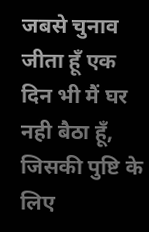जबसे चुनाव जीता हूँ एक दिन भी मैं घर नही बैठा हूँ, जिसकी पुष्टि के लिए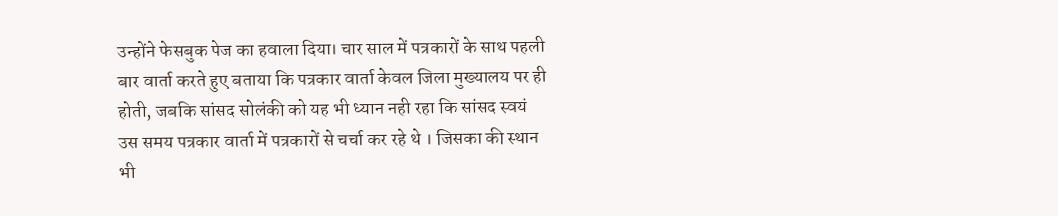उन्होंने फेसबुक पेज का हवाला दिया। चार साल में पत्रकारों के साथ पहली बार वार्ता करते हुए बताया कि पत्रकार वार्ता केवल जिला मुख्यालय पर ही होती, जबकि सांसद सोलंकी को यह भी ध्यान नही रहा कि सांसद स्वयं उस समय पत्रकार वार्ता में पत्रकारों से चर्चा कर रहे थे । जिसका की स्थान भी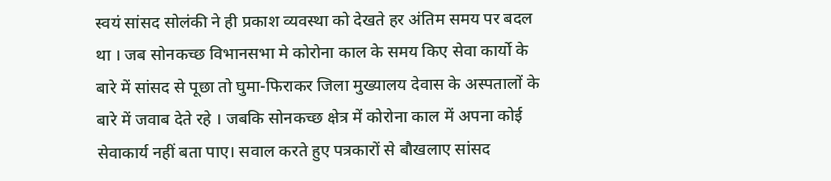स्वयं सांसद सोलंकी ने ही प्रकाश व्यवस्था को देखते हर अंतिम समय पर बदल था । जब सोनकच्छ विभानसभा मे कोरोना काल के समय किए सेवा कार्यो के बारे में सांसद से पूछा तो घुमा-फिराकर जिला मुख्यालय देवास के अस्पतालों के बारे में जवाब देते रहे । जबकि सोनकच्छ क्षेत्र में कोरोना काल में अपना कोई सेवाकार्य नहीं बता पाए। सवाल करते हुए पत्रकारों से बौखलाए सांसद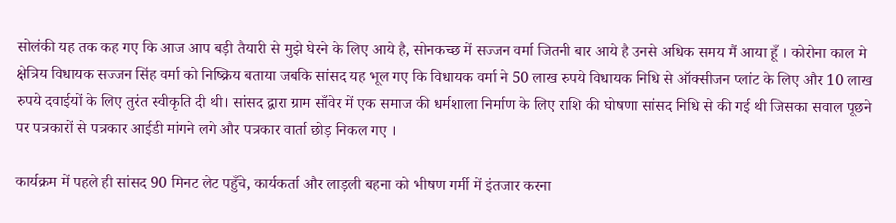सोलंकी यह तक कह गए कि आज आप बड़ी तैयारी से मुझे घेरने के लिए आये है, सोनकच्छ में सज्जन वर्मा जितनी बार आये है उनसे अधिक समय मैं आया हूँ । कोरोना काल मे क्षेत्रिय विधायक सज्जन सिंह वर्मा को निष्क्रिय बताया जबकि सांसद यह भूल गए कि विधायक वर्मा ने 50 लाख रुपये विधायक निधि से ऑक्सीजन प्लांट के लिए और 10 लाख रुपये दवाईयों के लिए तुरंत स्वीकृति दी थी। सांसद द्वारा ग्राम साँवेर में एक समाज की धर्मशाला निर्माण के लिए राशि की घोषणा सांसद निधि से की गई थी जिसका सवाल पूछने पर पत्रकारों से पत्रकार आईडी मांगने लगे और पत्रकार वार्ता छोड़ निकल गए ।

कार्यक्रम में पहले ही सांसद 90 मिनट लेट पहुँचे, कार्यकर्ता और लाड़ली बहना को भीषण गर्मी में इंतजार करना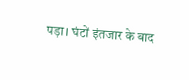पड़ा। घंटों इंतजार के बाद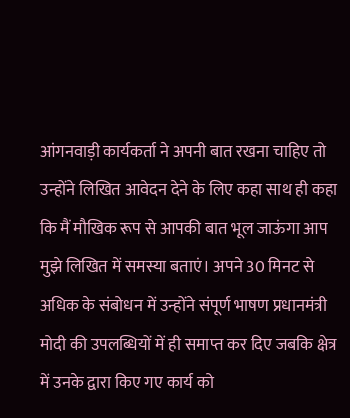आंगनवाड़ी कार्यकर्ता ने अपनी बात रखना चाहिए तो उन्होंने लिखित आवेदन देने के लिए कहा साथ ही कहा कि मैं मौखिक रूप से आपकी बात भूल जाऊंगा आप मुझे लिखित में समस्या बताएं। अपने 30 मिनट से अधिक के संबोधन में उन्होंने संपूर्ण भाषण प्रधानमंत्री मोदी की उपलब्धियों में ही समाप्त कर दिए जबकि क्षेत्र में उनके द्वारा किए गए कार्य को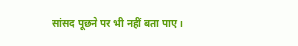सांसद पूछने पर भी नहीं बता पाए।